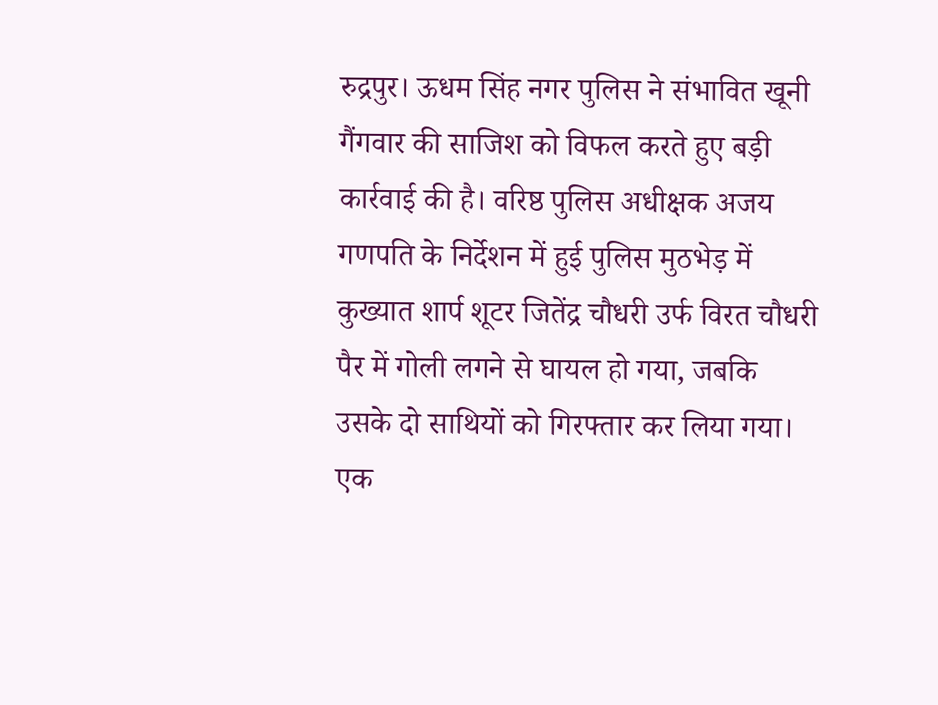रुद्रपुर। ऊधम सिंह नगर पुलिस ने संभावित खूनी गैंगवार की साजिश को विफल करते हुए बड़ी कार्रवाई की है। वरिष्ठ पुलिस अधीक्षक अजय गणपति के निर्देशन में हुई पुलिस मुठभेड़ में कुख्यात शार्प शूटर जितेंद्र चौधरी उर्फ विरत चौधरी पैर में गोली लगने से घायल हो गया, जबकि उसके दो साथियों को गिरफ्तार कर लिया गया। एक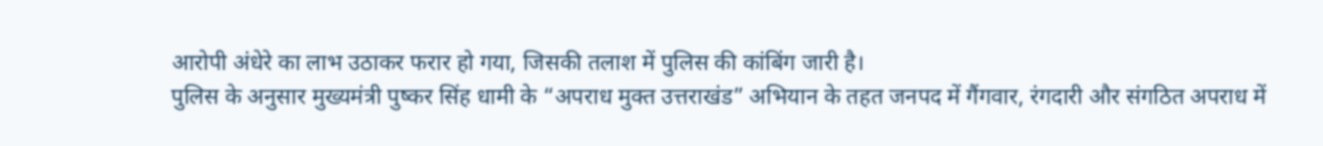आरोपी अंधेरे का लाभ उठाकर फरार हो गया, जिसकी तलाश में पुलिस की कांबिंग जारी है।
पुलिस के अनुसार मुख्यमंत्री पुष्कर सिंह धामी के “अपराध मुक्त उत्तराखंड” अभियान के तहत जनपद में गैंगवार, रंगदारी और संगठित अपराध में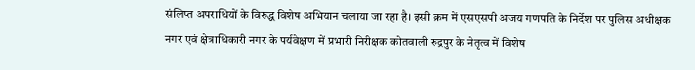संलिप्त अपराधियों के विरुद्ध विशेष अभियान चलाया जा रहा है। इसी क्रम में एसएसपी अजय गणपति के निर्देश पर पुलिस अधीक्षक नगर एवं क्षेत्राधिकारी नगर के पर्यवेक्षण में प्रभारी निरीक्षक कोतवाली रुद्रपुर के नेतृत्व में विशेष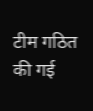टीम गठित की गई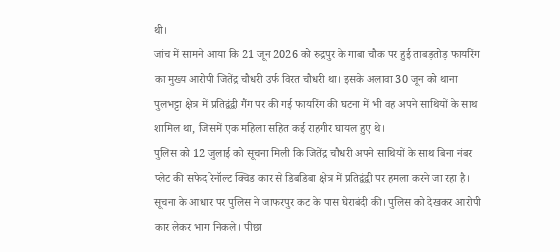थी।
जांच में सामने आया कि 21 जून 2026 को रुद्रपुर के गाबा चौक पर हुई ताबड़तोड़ फायरिंग का मुख्य आरोपी जितेंद्र चौधरी उर्फ विरत चौधरी था। इसके अलावा 30 जून को थाना पुलभट्टा क्षेत्र में प्रतिद्वंद्वी गैंग पर की गई फायरिंग की घटना में भी वह अपने साथियों के साथ शामिल था, जिसमें एक महिला सहित कई राहगीर घायल हुए थे।
पुलिस को 12 जुलाई को सूचना मिली कि जितेंद्र चौधरी अपने साथियों के साथ बिना नंबर प्लेट की सफेद रेनॉल्ट क्विड कार से डिबडिबा क्षेत्र में प्रतिद्वंद्वी पर हमला करने जा रहा है। सूचना के आधार पर पुलिस ने जाफरपुर कट के पास घेराबंदी की। पुलिस को देखकर आरोपी कार लेकर भाग निकले। पीछा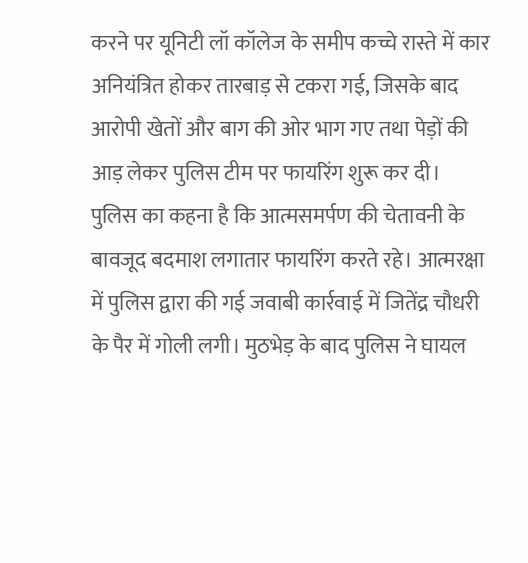करने पर यूनिटी लॉ कॉलेज के समीप कच्चे रास्ते में कार अनियंत्रित होकर तारबाड़ से टकरा गई, जिसके बाद आरोपी खेतों और बाग की ओर भाग गए तथा पेड़ों की आड़ लेकर पुलिस टीम पर फायरिंग शुरू कर दी।
पुलिस का कहना है कि आत्मसमर्पण की चेतावनी के बावजूद बदमाश लगातार फायरिंग करते रहे। आत्मरक्षा में पुलिस द्वारा की गई जवाबी कार्रवाई में जितेंद्र चौधरी के पैर में गोली लगी। मुठभेड़ के बाद पुलिस ने घायल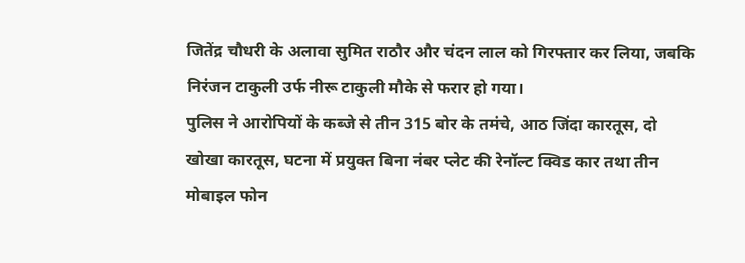जितेंद्र चौधरी के अलावा सुमित राठौर और चंदन लाल को गिरफ्तार कर लिया, जबकि निरंजन टाकुली उर्फ नीरू टाकुली मौके से फरार हो गया।
पुलिस ने आरोपियों के कब्जे से तीन 315 बोर के तमंचे, आठ जिंदा कारतूस, दो खोखा कारतूस, घटना में प्रयुक्त बिना नंबर प्लेट की रेनॉल्ट क्विड कार तथा तीन मोबाइल फोन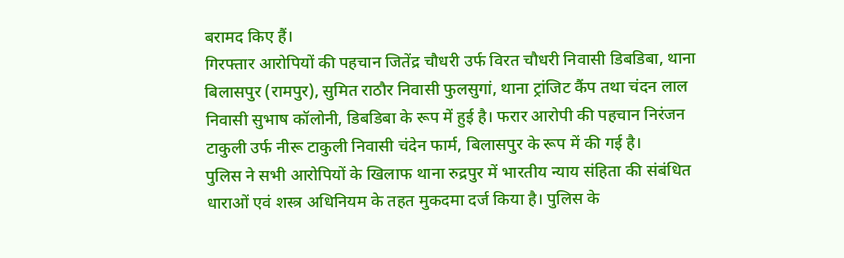बरामद किए हैं।
गिरफ्तार आरोपियों की पहचान जितेंद्र चौधरी उर्फ विरत चौधरी निवासी डिबडिबा, थाना बिलासपुर (रामपुर), सुमित राठौर निवासी फुलसुगां, थाना ट्रांजिट कैंप तथा चंदन लाल निवासी सुभाष कॉलोनी, डिबडिबा के रूप में हुई है। फरार आरोपी की पहचान निरंजन टाकुली उर्फ नीरू टाकुली निवासी चंदेन फार्म, बिलासपुर के रूप में की गई है।
पुलिस ने सभी आरोपियों के खिलाफ थाना रुद्रपुर में भारतीय न्याय संहिता की संबंधित धाराओं एवं शस्त्र अधिनियम के तहत मुकदमा दर्ज किया है। पुलिस के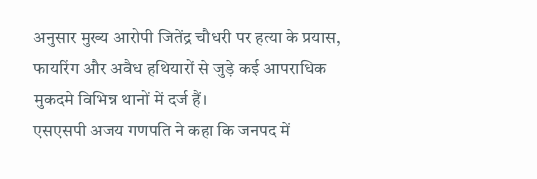अनुसार मुख्य आरोपी जितेंद्र चौधरी पर हत्या के प्रयास, फायरिंग और अवैध हथियारों से जुड़े कई आपराधिक मुकदमे विभिन्न थानों में दर्ज हैं।
एसएसपी अजय गणपति ने कहा कि जनपद में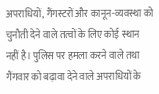अपराधियों, गैंगस्टरों और कानून-व्यवस्था को चुनौती देने वाले तत्वों के लिए कोई स्थान नहीं है। पुलिस पर हमला करने वाले तथा गैंगवार को बढ़ावा देने वाले अपराधियों के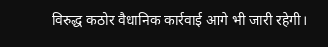विरुद्ध कठोर वैधानिक कार्रवाई आगे भी जारी रहेगी।